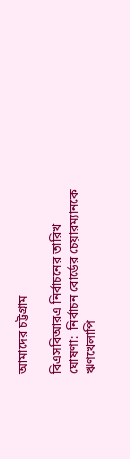আমাদের চট্টগ্রাম

বিএসবিআরএ নির্বাচনের তারিখ ঘোষণা:  নির্বাচন বোর্ডের চেয়ারম্যানকে ঋণখেলাপি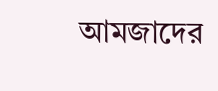আমজাদের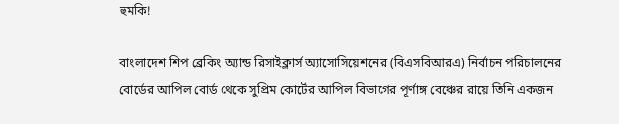হুমকি!

বাংলাদেশ শিপ ব্রেকিং অ্যান্ড রিসাইক্লার্স অ্যাসোসিয়েশনের (বিএসবিআরএ) নির্বাচন পরিচালনের বোর্ডের আপিল বোর্ড থেকে সুপ্রিম কোর্টের আপিল বিভাগের পূর্ণাঙ্গ বেঞ্চের রায়ে তিনি একজন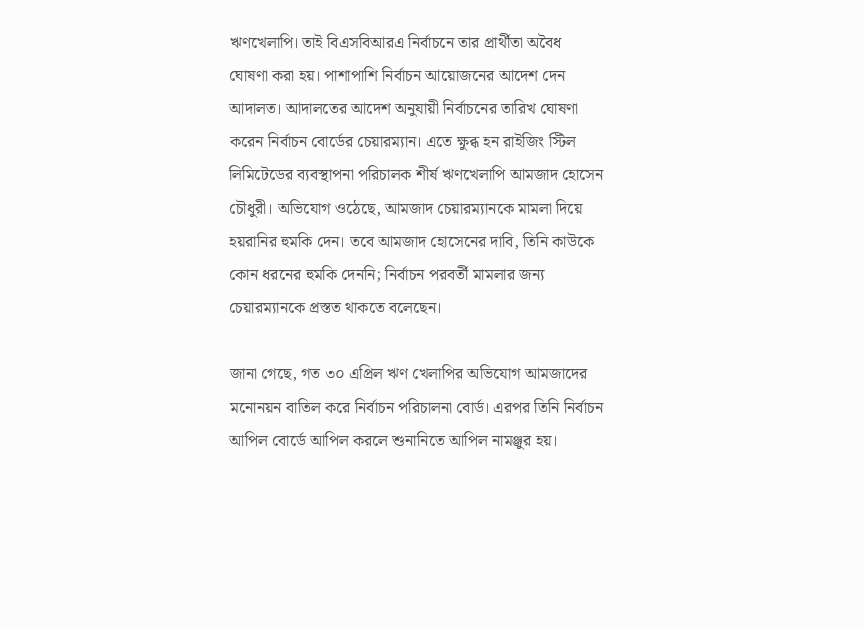ঋণখেলাপি। তাই বিএসবিআরএ নির্বাচনে তার প্রার্থীতা অবৈধ ঘোষণা করা হয়। পাশাপাশি নির্বাচন আয়োজনের আদেশ দেন আদালত। আদালতের আদেশ অনুযায়ী নির্বাচনের তারিখ ঘোষণা করেন নির্বাচন বোর্ডের চেয়ারম্যান। এতে ক্ষুব্ধ হন রাইজিং স্টিল লিমিটেডের ব্যবস্থাপনা পরিচালক শীর্ষ ঋণখেলাপি আমজাদ হোসেন চৌধুরী। অভিযোগ ওঠেছে, আমজাদ চেয়ারম্যানকে মামলা দিয়ে হয়রানির হুমকি দেন। তবে আমজাদ হোসেনের দাবি, তিনি কাউকে কোন ধরনের হুমকি দেননি; নির্বাচন পরবর্তী মামলার জন্য চেয়ারম্যানকে প্রস্তত থাকতে বলেছেন।

জানা গেছে, গত ৩০ এপ্রিল ঋণ খেলাপির অভিযোগ আমজাদের মনোনয়ন বাতিল করে নির্বাচন পরিচালনা বোর্ড। এরপর তিনি নির্বাচন আপিল বোর্ডে আপিল করলে শুনানিতে আপিল নামঞ্জুর হয়।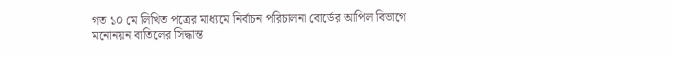গত ১০ মে লিখিত পত্রের মাধ্যমে নির্বাচন পরিচালনা বোর্ডের আপিল বিভাগে মনোনয়ন বাতিলের সিদ্ধান্ত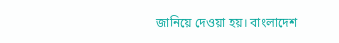জানিয়ে দেওয়া হয়। বাংলাদেশ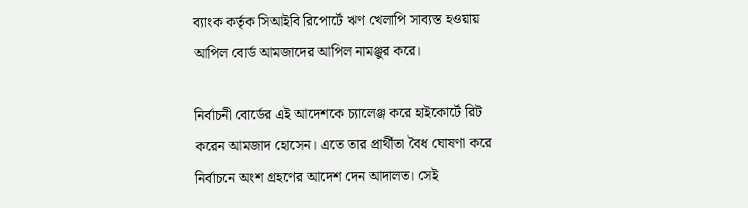ব্যাংক কর্তৃক সিআইবি রিপোর্টে ঋণ খেলাপি সাব্যস্ত হওয়ায় আপিল বোর্ড আমজাদের আপিল নামঞ্জুর করে।

নির্বাচনী বোর্ডের এই আদেশকে চ্যালেঞ্জ করে হাইকোর্টে রিট করেন আমজাদ হোসেন। এতে তার প্রার্থীতা বৈধ ঘোষণা করে নির্বাচনে অংশ গ্রহণের আদেশ দেন আদালত। সেই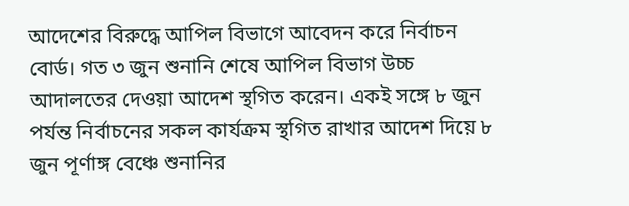আদেশের বিরুদ্ধে আপিল বিভাগে আবেদন করে নির্বাচন বোর্ড। গত ৩ জুন শুনানি শেষে আপিল বিভাগ উচ্চ আদালতের দেওয়া আদেশ স্থগিত করেন। একই সঙ্গে ৮ জুন পর্যন্ত নির্বাচনের সকল কার্যক্রম স্থগিত রাখার আদেশ দিয়ে ৮ জুন পূর্ণাঙ্গ বেঞ্চে শুনানির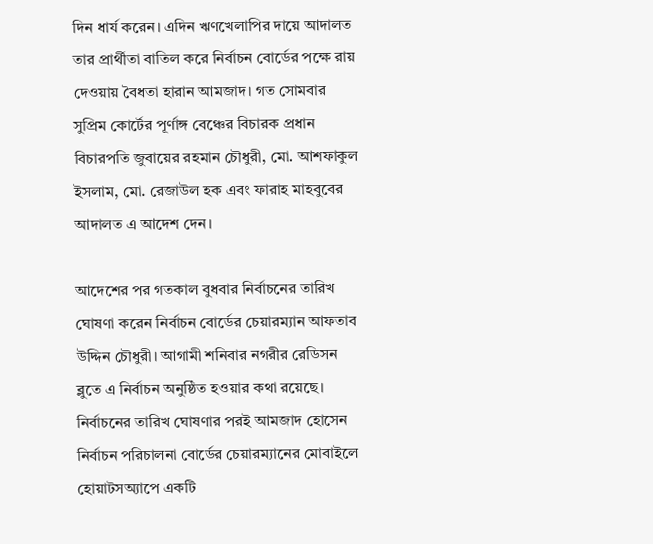দিন ধার্য করেন। এদিন ঋণখেলাপির দায়ে আদালত তার প্রার্থীতা বাতিল করে নির্বাচন বোর্ডের পক্ষে রায় দেওয়ায় বৈধতা হারান আমজাদ। গত সোমবার সুপ্রিম কোর্টের পূর্ণাঙ্গ বেঞ্চের বিচারক প্রধান বিচারপতি জুবায়ের রহমান চৌধুরী, মো. আশফাকুল ইসলাম, মো. রেজাউল হক এবং ফারাহ মাহবুবের আদালত এ আদেশ দেন।

আদেশের পর গতকাল বুধবার নির্বাচনের তারিখ ঘোষণা করেন নির্বাচন বোর্ডের চেয়ারম্যান আফতাব উদ্দিন চৌধুরী। আগামী শনিবার নগরীর রেডিসন ব্লুতে এ নির্বাচন অনুষ্ঠিত হওয়ার কথা রয়েছে। নির্বাচনের তারিখ ঘোষণার পরই আমজাদ হোসেন নির্বাচন পরিচালনা বোর্ডের চেয়ারম্যানের মোবাইলে হোয়াটসঅ্যাপে একটি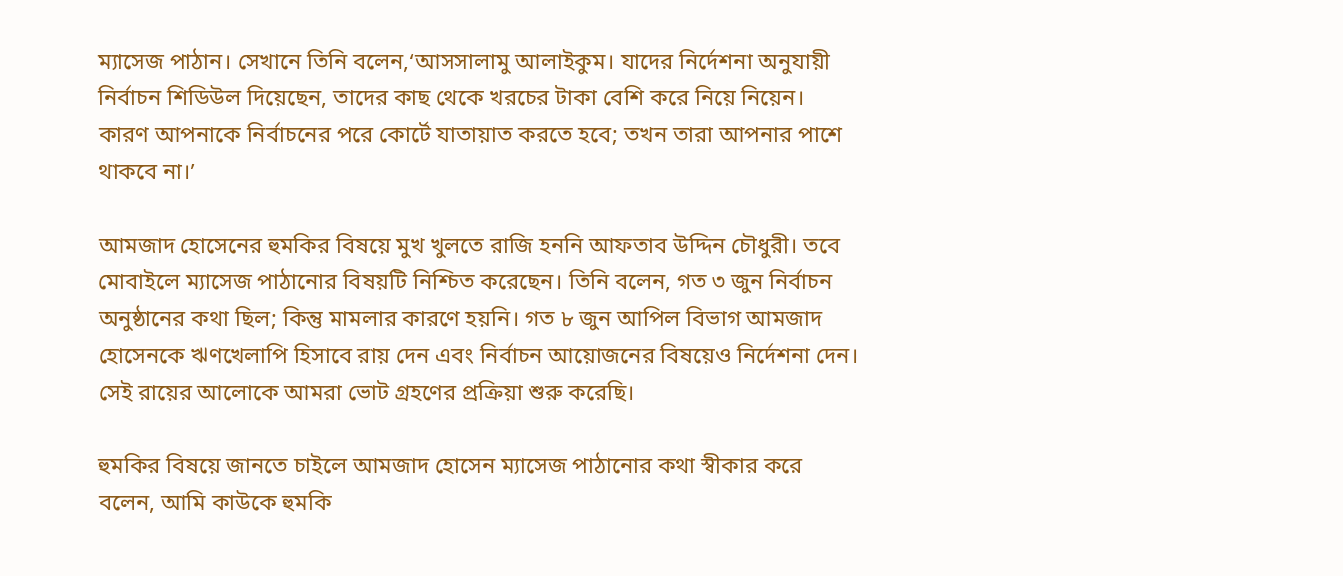ম্যাসেজ পাঠান। সেখানে তিনি বলেন,‘আসসালামু আলাইকুম। যাদের নির্দেশনা অনুযায়ী নির্বাচন শিডিউল দিয়েছেন, তাদের কাছ থেকে খরচের টাকা বেশি করে নিয়ে নিয়েন। কারণ আপনাকে নির্বাচনের পরে কোর্টে যাতায়াত করতে হবে; তখন তারা আপনার পাশে থাকবে না।’

আমজাদ হোসেনের হুমকির বিষয়ে মুখ খুলতে রাজি হননি আফতাব উদ্দিন চৌধুরী। তবে মোবাইলে ম্যাসেজ পাঠানোর বিষয়টি নিশ্চিত করেছেন। তিনি বলেন, গত ৩ জুন নির্বাচন অনুষ্ঠানের কথা ছিল; কিন্তু মামলার কারণে হয়নি। গত ৮ জুন আপিল বিভাগ আমজাদ হোসেনকে ঋণখেলাপি হিসাবে রায় দেন এবং নির্বাচন আয়োজনের বিষয়েও নির্দেশনা দেন। সেই রায়ের আলোকে আমরা ভোট গ্রহণের প্রক্রিয়া শুরু করেছি।

হুমকির বিষয়ে জানতে চাইলে আমজাদ হোসেন ম্যাসেজ পাঠানোর কথা স্বীকার করে বলেন, আমি কাউকে হুমকি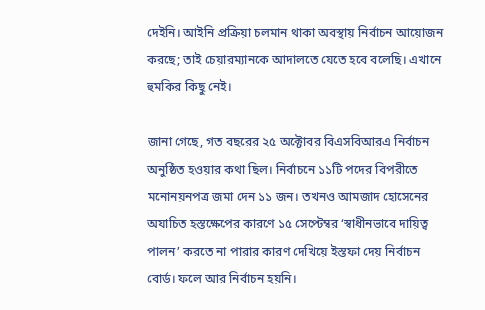দেইনি। আইনি প্রক্রিয়া চলমান থাকা অবস্থায় নির্বাচন আয়োজন করছে; তাই চেয়ারম্যানকে আদালতে যেতে হবে বলেছি। এখানে হুমকির কিছু নেই।

জানা গেছে, গত বছরের ২৫ অক্টোবর বিএসবিআরএ নির্বাচন অনুষ্ঠিত হওয়ার কথা ছিল। নির্বাচনে ১১টি পদের বিপরীতে মনোনয়নপত্র জমা দেন ১১ জন। তখনও আমজাদ হোসেনের অযাচিত হস্তক্ষেপের কারণে ১৫ সেপ্টেম্বর ‘স্বাধীনভাবে দায়িত্ব পালন’ করতে না পারার কারণ দেখিয়ে ইস্তফা দেয় নির্বাচন বোর্ড। ফলে আর নির্বাচন হয়নি।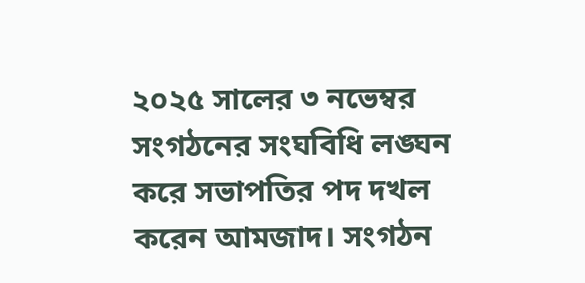২০২৫ সালের ৩ নভেম্বর সংগঠনের সংঘবিধি লঙ্ঘন করে সভাপতির পদ দখল করেন আমজাদ। সংগঠন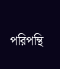পরিপন্থি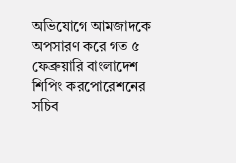অভিযোগে আমজাদকে অপসারণ করে গত ৫ ফেব্রুয়ারি বাংলাদেশ শিপিং করপোরেশনের সচিব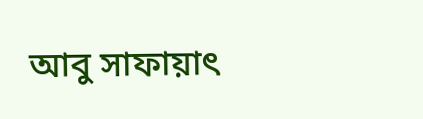আবু সাফায়াৎ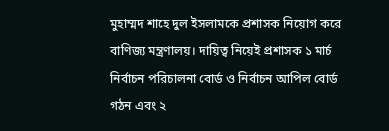মুহাম্মদ শাহে দুল ইসলামকে প্রশাসক নিয়োগ করে বাণিজ্য মন্ত্রণালয়। দায়িত্ব নিয়েই প্রশাসক ১ মার্চ নির্বাচন পরিচালনা বোর্ড ও নির্বাচন আপিল বোর্ড গঠন এবং ২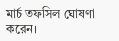মার্চ তফসিল ঘোষণা করেন।